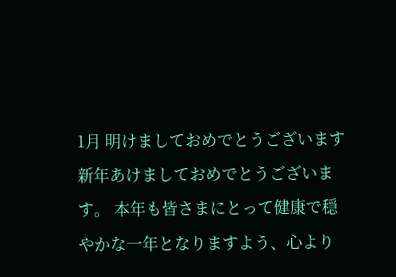1月 明けましておめでとうございます 新年あけましておめでとうございます。 本年も皆さまにとって健康で穏やかな一年となりますよう、心より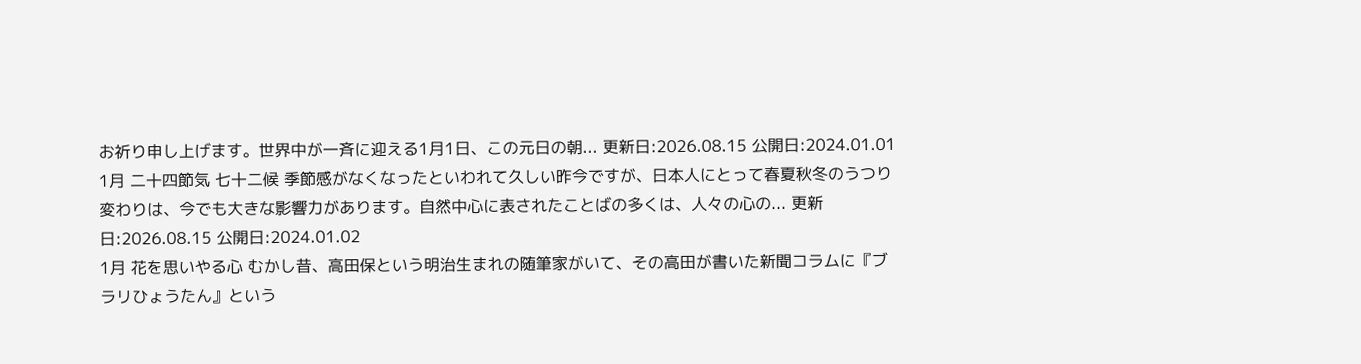お祈り申し上げます。世界中が一斉に迎える1月1日、この元日の朝... 更新日:2026.08.15 公開日:2024.01.01
1月 二十四節気 七十二候 季節感がなくなったといわれて久しい昨今ですが、日本人にとって春夏秋冬のうつり変わりは、今でも大きな影響力があります。自然中心に表されたことばの多くは、人々の心の... 更新日:2026.08.15 公開日:2024.01.02
1月 花を思いやる心 むかし昔、高田保という明治生まれの随筆家がいて、その高田が書いた新聞コラムに『ブラリひょうたん』という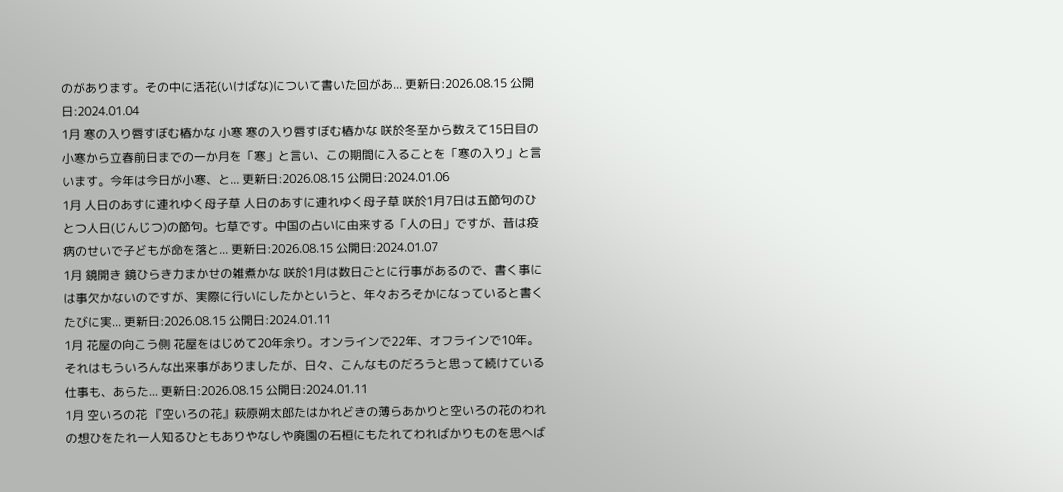のがあります。その中に活花(いけばな)について書いた回があ... 更新日:2026.08.15 公開日:2024.01.04
1月 寒の入り唇すぼむ椿かな 小寒 寒の入り唇すぼむ椿かな 咲於冬至から数えて15日目の小寒から立春前日までの一か月を「寒」と言い、この期間に入ることを「寒の入り」と言います。今年は今日が小寒、と... 更新日:2026.08.15 公開日:2024.01.06
1月 人日のあすに連れゆく母子草 人日のあすに連れゆく母子草 咲於1月7日は五節句のひとつ人日(じんじつ)の節句。七草です。中国の占いに由来する「人の日」ですが、昔は疫病のせいで子どもが命を落と... 更新日:2026.08.15 公開日:2024.01.07
1月 鏡開き 鏡ひらき力まかせの雑煮かな 咲於1月は数日ごとに行事があるので、書く事には事欠かないのですが、実際に行いにしたかというと、年々おろそかになっていると書くたびに実... 更新日:2026.08.15 公開日:2024.01.11
1月 花屋の向こう側 花屋をはじめて20年余り。オンラインで22年、オフラインで10年。それはもういろんな出来事がありましたが、日々、こんなものだろうと思って続けている仕事も、あらた... 更新日:2026.08.15 公開日:2024.01.11
1月 空いろの花 『空いろの花』萩原朔太郎たはかれどきの薄らあかりと空いろの花のわれの想ひをたれ一人知るひともありやなしや廃園の石桓にもたれてわればかりものを思へば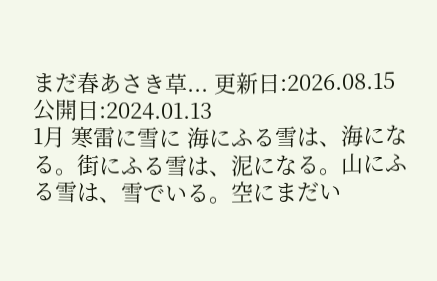まだ春あさき草... 更新日:2026.08.15 公開日:2024.01.13
1月 寒雷に雪に 海にふる雪は、海になる。街にふる雪は、泥になる。山にふる雪は、雪でいる。空にまだい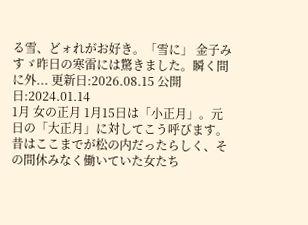る雪、どォれがお好き。「雪に」 金子みすゞ昨日の寒雷には驚きました。瞬く間に外... 更新日:2026.08.15 公開日:2024.01.14
1月 女の正月 1月15日は「小正月」。元日の「大正月」に対してこう呼びます。昔はここまでが松の内だったらしく、その間休みなく働いていた女たち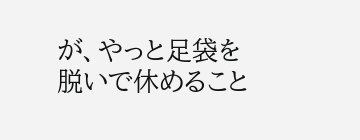が、やっと足袋を脱いで休めること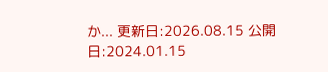か... 更新日:2026.08.15 公開日:2024.01.15